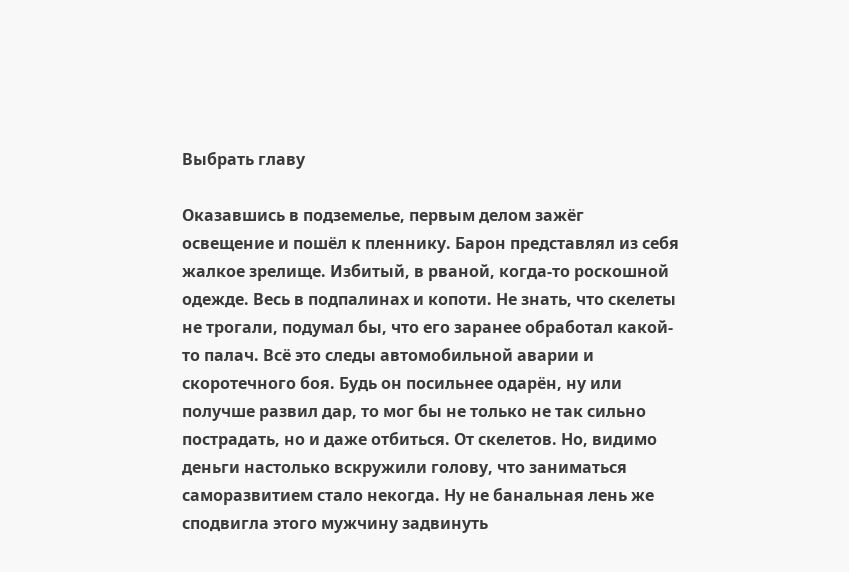Выбрать главу

Оказавшись в подземелье, первым делом зажёг освещение и пошёл к пленнику. Барон представлял из себя жалкое зрелище. Избитый, в рваной, когда-то роскошной одежде. Весь в подпалинах и копоти. Не знать, что скелеты не трогали, подумал бы, что его заранее обработал какой-то палач. Всё это следы автомобильной аварии и скоротечного боя. Будь он посильнее одарён, ну или получше развил дар, то мог бы не только не так сильно пострадать, но и даже отбиться. От скелетов. Но, видимо деньги настолько вскружили голову, что заниматься саморазвитием стало некогда. Ну не банальная лень же сподвигла этого мужчину задвинуть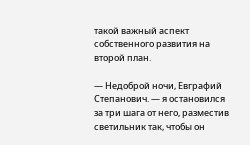такой важный аспект собственного развития на второй план.

— Недоброй ночи, Евграфий Степанович. — я остановился за три шага от него, разместив светильник так, чтобы он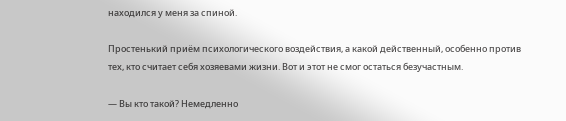находился у меня за спиной.

Простенький приём психологического воздействия, а какой действенный, особенно против тех, кто считает себя хозяевами жизни. Вот и этот не смог остаться безучастным.

— Вы кто такой? Немедленно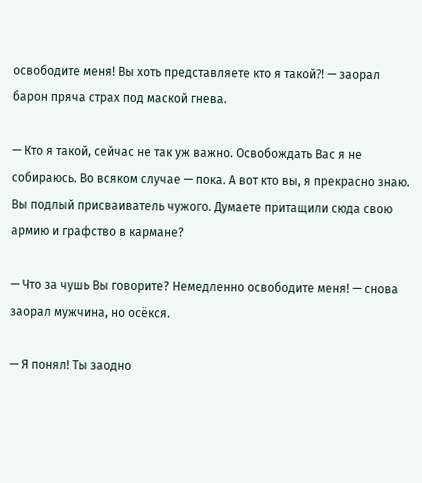освободите меня! Вы хоть представляете кто я такой⁈ — заорал барон пряча страх под маской гнева.

— Кто я такой, сейчас не так уж важно. Освобождать Вас я не собираюсь. Во всяком случае — пока. А вот кто вы, я прекрасно знаю. Вы подлый присваиватель чужого. Думаете притащили сюда свою армию и графство в кармане?

— Что за чушь Вы говорите? Немедленно освободите меня! — снова заорал мужчина, но осёкся.

— Я понял! Ты заодно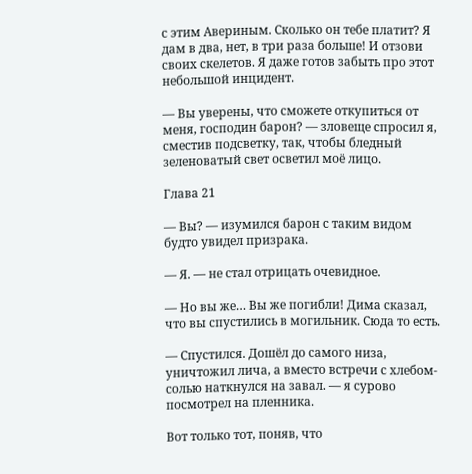с этим Авериным. Сколько он тебе платит? Я дам в два, нет, в три раза больше! И отзови своих скелетов. Я даже готов забыть про этот небольшой инцидент.

— Вы уверены, что сможете откупиться от меня, господин барон? — зловеще спросил я, сместив подсветку, так, чтобы бледный зеленоватый свет осветил моё лицо.

Глава 21

— Вы? — изумился барон с таким видом будто увидел призрака.

— Я. — не стал отрицать очевидное.

— Но вы же… Вы же погибли! Дима сказал, что вы спустились в могильник. Сюда то есть.

— Спустился. Дошёл до самого низа, уничтожил лича, а вместо встречи с хлебом-солью наткнулся на завал. — я сурово посмотрел на пленника.

Вот только тот, поняв, что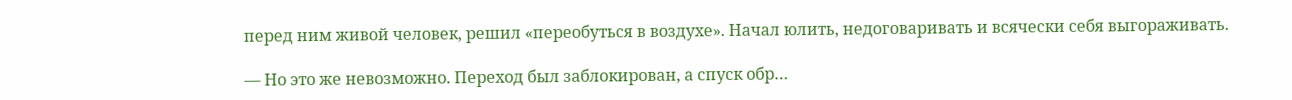перед ним живой человек, решил «переобуться в воздухе». Начал юлить, недоговаривать и всячески себя выгораживать.

— Но это же невозможно. Переход был заблокирован, а спуск обр…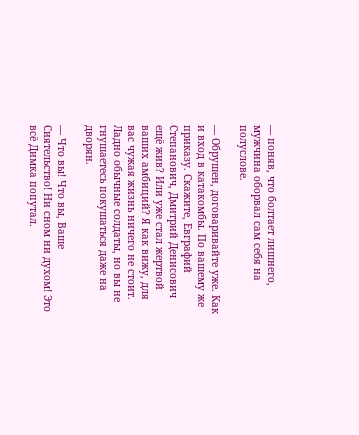— поняв, что болтает лишнего, мужчина оборвал сам себя на полуслове.

— Обрушен, договаривайте уже. Как и вход в катакомбы. По вашему же приказу. Скажите, Евграфий Степанович, Дмитрий Денисович ещё жив? Или уже стал жертвой ваших амбиций? Я как вижу, для вас чужая жизнь ничего не стоит. Ладно обычные солдаты, но вы не гнушаетесь покушаться даже на дворян.

— Что вы! Что вы, Ваше Сиятельство! Ни сном ни духом! Это всё Димка попутал.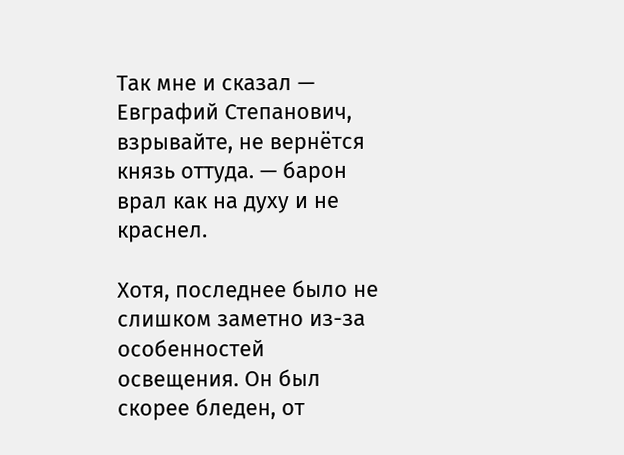Так мне и сказал — Евграфий Степанович, взрывайте, не вернётся князь оттуда. — барон врал как на духу и не краснел.

Хотя, последнее было не слишком заметно из-за особенностей освещения. Он был скорее бледен, от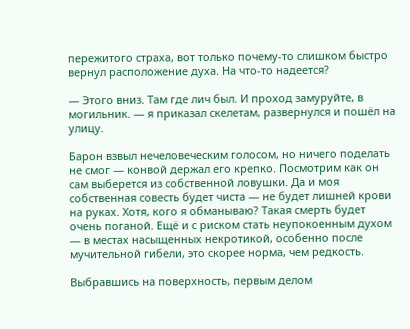пережитого страха, вот только почему-то слишком быстро вернул расположение духа. На что-то надеется?

— Этого вниз. Там где лич был. И проход замуруйте, в могильник. — я приказал скелетам, развернулся и пошёл на улицу.

Барон взвыл нечеловеческим голосом, но ничего поделать не смог — конвой держал его крепко. Посмотрим как он сам выберется из собственной ловушки. Да и моя собственная совесть будет чиста — не будет лишней крови на руках. Хотя, кого я обманываю? Такая смерть будет очень поганой. Ещё и с риском стать неупокоенным духом — в местах насыщенных некротикой, особенно после мучительной гибели, это скорее норма, чем редкость.

Выбравшись на поверхность, первым делом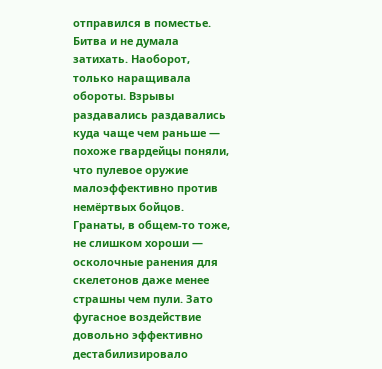отправился в поместье. Битва и не думала затихать. Наоборот, только наращивала обороты. Взрывы раздавались раздавались куда чаще чем раньше — похоже гвардейцы поняли, что пулевое оружие малоэффективно против немёртвых бойцов. Гранаты, в общем-то тоже, не слишком хороши — осколочные ранения для скелетонов даже менее страшны чем пули. Зато фугасное воздействие довольно эффективно дестабилизировало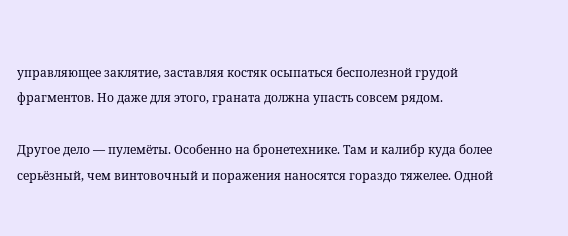управляющее заклятие, заставляя костяк осыпаться бесполезной грудой фрагментов. Но даже для этого, граната должна упасть совсем рядом.

Другое дело — пулемёты. Особенно на бронетехнике. Там и калибр куда более серьёзный, чем винтовочный и поражения наносятся гораздо тяжелее. Одной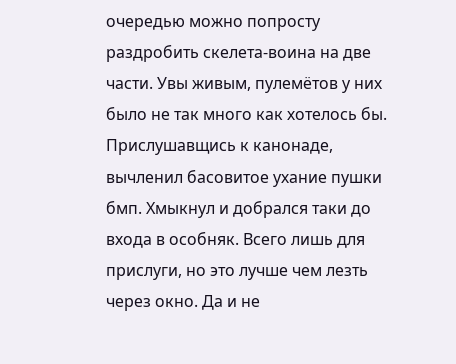очередью можно попросту раздробить скелета-воина на две части. Увы живым, пулемётов у них было не так много как хотелось бы. Прислушавщись к канонаде, вычленил басовитое ухание пушки бмп. Хмыкнул и добрался таки до входа в особняк. Всего лишь для прислуги, но это лучше чем лезть через окно. Да и не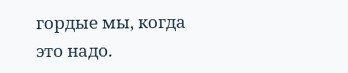гордые мы, когда это надо.